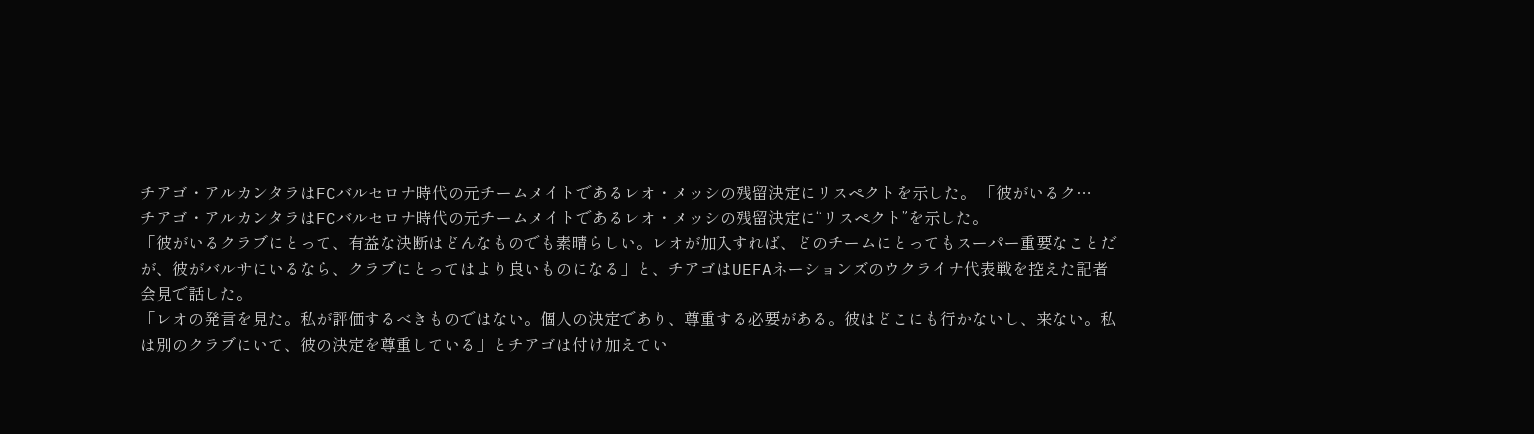チアゴ・アルカンタラはFCバルセロナ時代の元チームメイトであるレオ・メッシの残留決定にリスペクトを示した。 「彼がいるク…
チアゴ・アルカンタラはFCバルセロナ時代の元チームメイトであるレオ・メッシの残留決定に“リスペクト”を示した。
「彼がいるクラブにとって、有益な決断はどんなものでも素晴らしい。レオが加入すれば、どのチームにとってもスーパー重要なことだが、彼がバルサにいるなら、クラブにとってはより良いものになる」と、チアゴはUEFAネーションズのウクライナ代表戦を控えた記者会見で話した。
「レオの発言を見た。私が評価するべきものではない。個人の決定であり、尊重する必要がある。彼はどこにも行かないし、来ない。私は別のクラブにいて、彼の決定を尊重している」とチアゴは付け加えてい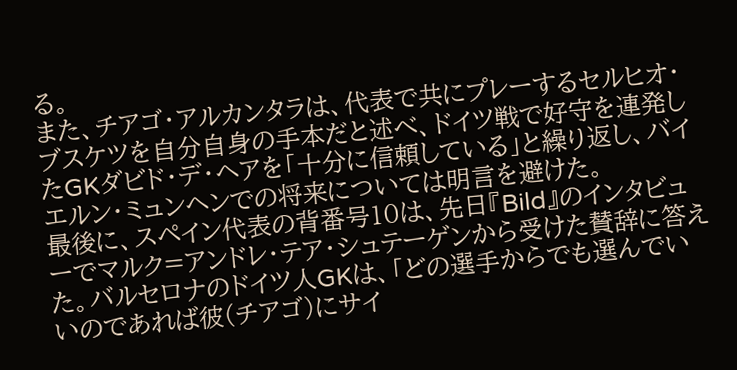る。
また、チアゴ・アルカンタラは、代表で共にプレーするセルヒオ・ブスケツを自分自身の手本だと述べ、ドイツ戦で好守を連発したGKダビド・デ・ヘアを「十分に信頼している」と繰り返し、バイエルン・ミュンヘンでの将来については明言を避けた。
最後に、スペイン代表の背番号10は、先日『Bild』のインタビューでマルク=アンドレ・テア・シュテーゲンから受けた賛辞に答えた。バルセロナのドイツ人GKは、「どの選手からでも選んでいいのであれば彼(チアゴ)にサイ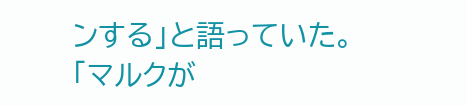ンする」と語っていた。
「マルクが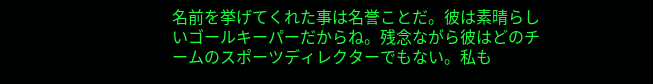名前を挙げてくれた事は名誉ことだ。彼は素晴らしいゴールキーパーだからね。残念ながら彼はどのチームのスポーツディレクターでもない。私も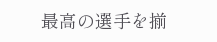最高の選手を揃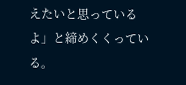えたいと思っているよ」と締めくくっている。